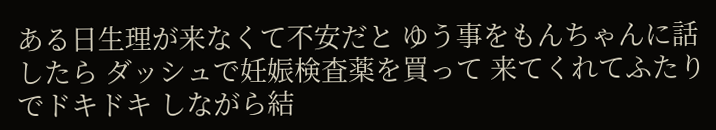ある日生理が来なくて不安だと ゆう事をもんちゃんに話したら ダッシュで妊娠検査薬を買って 来てくれてふたりでドキドキ しながら結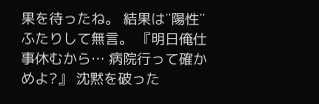果を待ったね。 結果は¨陽性¨ ふたりして無言。 『明日俺仕事休むから… 病院行って確かめよ?』 沈黙を破った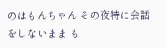のはもんちゃん その夜特に会話をしないまま も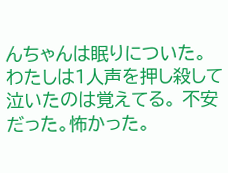んちゃんは眠りについた。 わたしは1人声を押し殺して 泣いたのは覚えてる。 不安だった。怖かった。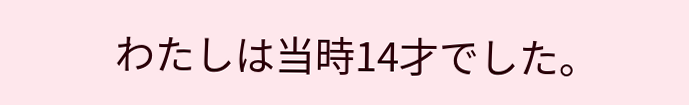わたしは当時14才でした。